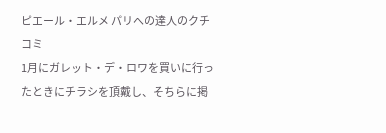ピエール・エルメ パリへの達人のクチコミ
1月にガレット・デ・ロワを買いに行ったときにチラシを頂戴し、そちらに掲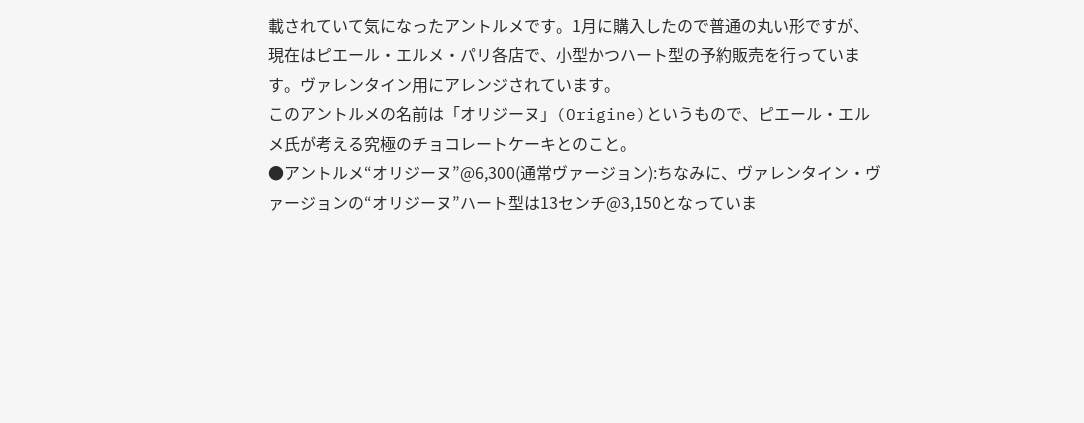載されていて気になったアントルメです。1月に購入したので普通の丸い形ですが、現在はピエール・エルメ・パリ各店で、小型かつハート型の予約販売を行っています。ヴァレンタイン用にアレンジされています。
このアントルメの名前は「オリジーヌ」(Origine)というもので、ピエール・エルメ氏が考える究極のチョコレートケーキとのこと。
●アントルメ“オリジーヌ”@6,300(通常ヴァージョン):ちなみに、ヴァレンタイン・ヴァージョンの“オリジーヌ”ハート型は13センチ@3,150となっていま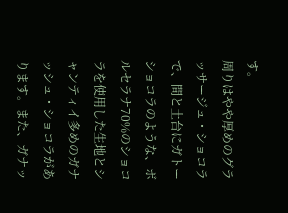す。
周りはやや厚めのグラッサージュ・ショコラで、間と土台にガトーショコラのような、ボルセラナ70%のショコラを使用した生地とシャンティイ多めのガナッシュ・ショコラがあります。また、ガナッ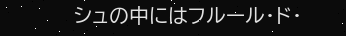シュの中にはフルール・ド・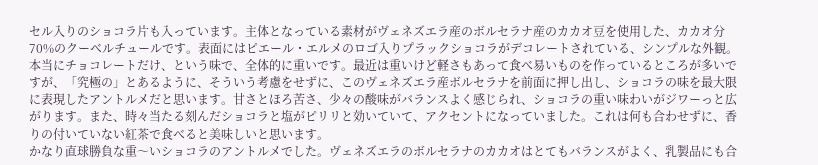セル入りのショコラ片も入っています。主体となっている素材がヴェネズエラ産のボルセラナ産のカカオ豆を使用した、カカオ分70%のクーベルチュールです。表面にはピエール・エルメのロゴ入りプラックショコラがデコレートされている、シンプルな外観。
本当にチョコレートだけ、という味で、全体的に重いです。最近は重いけど軽さもあって食べ易いものを作っているところが多いですが、「究極の」とあるように、そういう考慮をせずに、このヴェネズエラ産ボルセラナを前面に押し出し、ショコラの味を最大限に表現したアントルメだと思います。甘さとほろ苦さ、少々の酸味がバランスよく感じられ、ショコラの重い味わいがジワーっと広がります。また、時々当たる刻んだショコラと塩がピリリと効いていて、アクセントになっていました。これは何も合わせずに、香りの付いていない紅茶で食べると美味しいと思います。
かなり直球勝負な重〜いショコラのアントルメでした。ヴェネズエラのボルセラナのカカオはとてもバランスがよく、乳製品にも合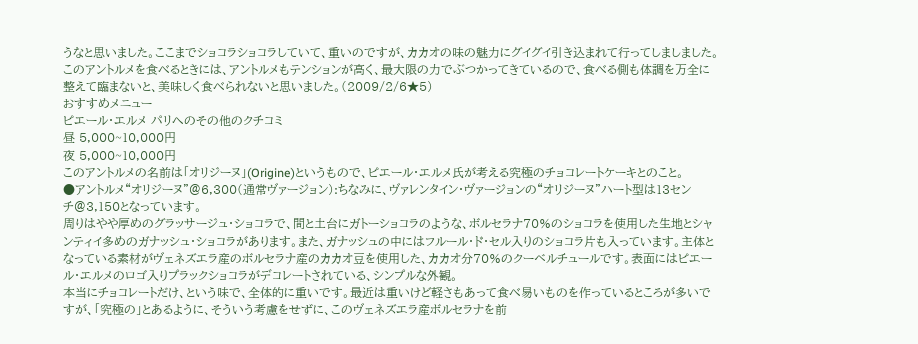うなと思いました。ここまでショコラショコラしていて、重いのですが、カカオの味の魅力にグイグイ引き込まれて行ってしましました。このアントルメを食べるときには、アントルメもテンションが高く、最大限の力でぶつかってきているので、食べる側も体調を万全に整えて臨まないと、美味しく食べられないと思いました。(2009/2/6★5)
おすすめメニュー
ピエール・エルメ パリへのその他のクチコミ
昼 5,000~10,000円
夜 5,000~10,000円
このアントルメの名前は「オリジーヌ」(Origine)というもので、ピエール・エルメ氏が考える究極のチョコレートケーキとのこと。
●アントルメ“オリジーヌ”@6,300(通常ヴァージョン):ちなみに、ヴァレンタイン・ヴァージョンの“オリジーヌ”ハート型は13センチ@3,150となっています。
周りはやや厚めのグラッサージュ・ショコラで、間と土台にガトーショコラのような、ボルセラナ70%のショコラを使用した生地とシャンティイ多めのガナッシュ・ショコラがあります。また、ガナッシュの中にはフルール・ド・セル入りのショコラ片も入っています。主体となっている素材がヴェネズエラ産のボルセラナ産のカカオ豆を使用した、カカオ分70%のクーベルチュールです。表面にはピエール・エルメのロゴ入りプラックショコラがデコレートされている、シンプルな外観。
本当にチョコレートだけ、という味で、全体的に重いです。最近は重いけど軽さもあって食べ易いものを作っているところが多いですが、「究極の」とあるように、そういう考慮をせずに、このヴェネズエラ産ボルセラナを前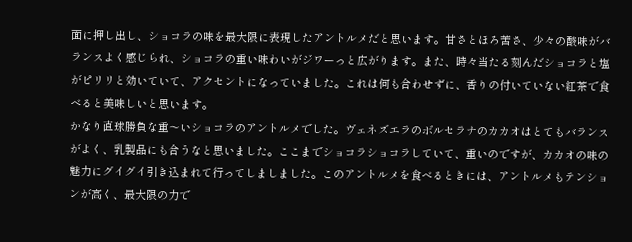面に押し出し、ショコラの味を最大限に表現したアントルメだと思います。甘さとほろ苦さ、少々の酸味がバランスよく感じられ、ショコラの重い味わいがジワーっと広がります。また、時々当たる刻んだショコラと塩がピリリと効いていて、アクセントになっていました。これは何も合わせずに、香りの付いていない紅茶で食べると美味しいと思います。
かなり直球勝負な重〜いショコラのアントルメでした。ヴェネズエラのボルセラナのカカオはとてもバランスがよく、乳製品にも合うなと思いました。ここまでショコラショコラしていて、重いのですが、カカオの味の魅力にグイグイ引き込まれて行ってしましました。このアントルメを食べるときには、アントルメもテンションが高く、最大限の力で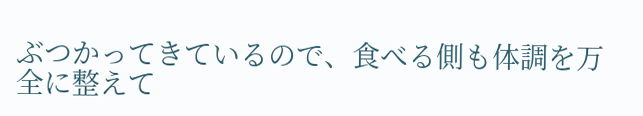ぶつかってきているので、食べる側も体調を万全に整えて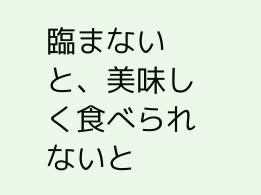臨まないと、美味しく食べられないと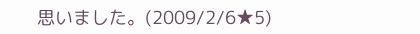思いました。(2009/2/6★5)